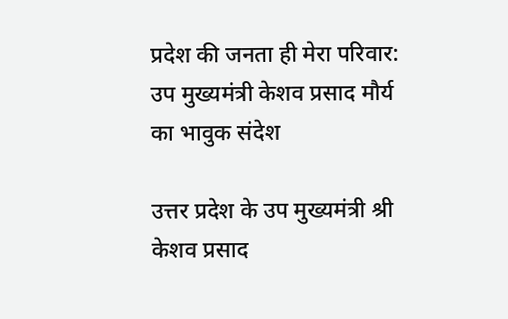प्रदेश की जनता ही मेरा परिवार: उप मुख्यमंत्री केशव प्रसाद मौर्य का भावुक संदेश

उत्तर प्रदेश के उप मुख्यमंत्री श्री केशव प्रसाद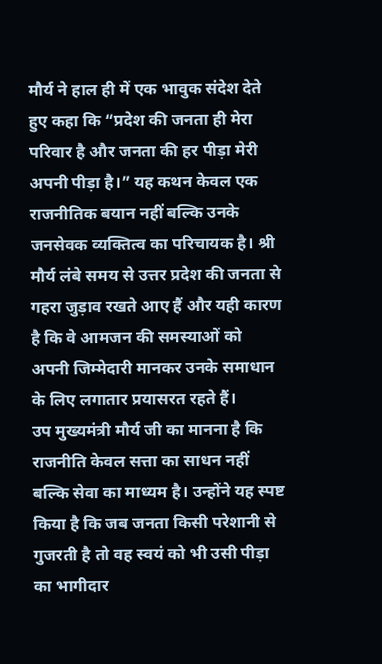मौर्य ने हाल ही में एक भावुक संदेश देते हुए कहा कि “प्रदेश की जनता ही मेरा परिवार है और जनता की हर पीड़ा मेरी अपनी पीड़ा है।” यह कथन केवल एक राजनीतिक बयान नहीं बल्कि उनके जनसेवक व्यक्तित्व का परिचायक है। श्री मौर्य लंबे समय से उत्तर प्रदेश की जनता से गहरा जुड़ाव रखते आए हैं और यही कारण है कि वे आमजन की समस्याओं को अपनी जिम्मेदारी मानकर उनके समाधान के लिए लगातार प्रयासरत रहते हैं।
उप मुख्यमंत्री मौर्य जी का मानना है कि राजनीति केवल सत्ता का साधन नहीं बल्कि सेवा का माध्यम है। उन्होंने यह स्पष्ट किया है कि जब जनता किसी परेशानी से गुजरती है तो वह स्वयं को भी उसी पीड़ा का भागीदार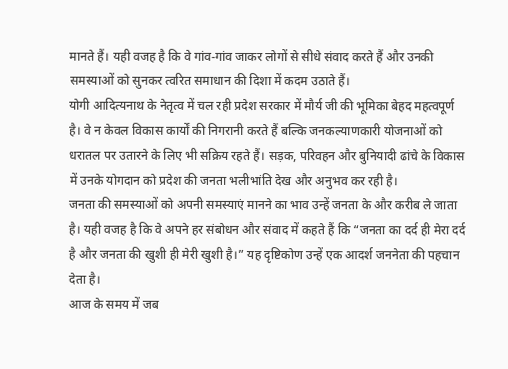मानते हैं। यही वजह है कि वे गांव-गांव जाकर लोगों से सीधे संवाद करते हैं और उनकी समस्याओं को सुनकर त्वरित समाधान की दिशा में कदम उठाते हैं।
योगी आदित्यनाथ के नेतृत्व में चल रही प्रदेश सरकार में मौर्य जी की भूमिका बेहद महत्वपूर्ण है। वे न केवल विकास कार्यों की निगरानी करते हैं बल्कि जनकल्याणकारी योजनाओं को धरातल पर उतारने के लिए भी सक्रिय रहते हैं। सड़क, परिवहन और बुनियादी ढांचे के विकास में उनके योगदान को प्रदेश की जनता भलीभांति देख और अनुभव कर रही है।
जनता की समस्याओं को अपनी समस्याएं मानने का भाव उन्हें जनता के और करीब ले जाता है। यही वजह है कि वे अपने हर संबोधन और संवाद में कहते हैं कि “जनता का दर्द ही मेरा दर्द है और जनता की खुशी ही मेरी खुशी है।” यह दृष्टिकोण उन्हें एक आदर्श जननेता की पहचान देता है।
आज के समय में जब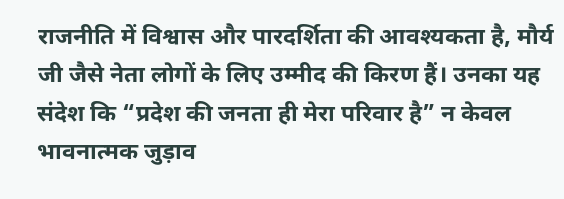राजनीति में विश्वास और पारदर्शिता की आवश्यकता है, मौर्य जी जैसे नेता लोगों के लिए उम्मीद की किरण हैं। उनका यह संदेश कि “प्रदेश की जनता ही मेरा परिवार है” न केवल भावनात्मक जुड़ाव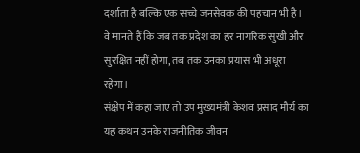दर्शाता है बल्कि एक सच्चे जनसेवक की पहचान भी है। वे मानते हैं कि जब तक प्रदेश का हर नागरिक सुखी और सुरक्षित नहीं होगा, तब तक उनका प्रयास भी अधूरा रहेगा।
संक्षेप में कहा जाए तो उप मुख्यमंत्री केशव प्रसाद मौर्य का यह कथन उनके राजनीतिक जीवन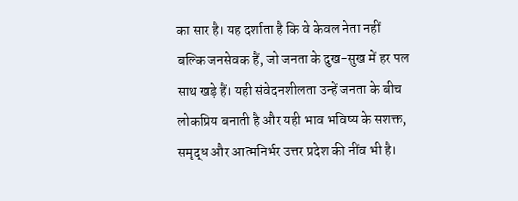का सार है। यह दर्शाता है कि वे केवल नेता नहीं बल्कि जनसेवक हैं, जो जनता के दुख-सुख में हर पल साथ खड़े हैं। यही संवेदनशीलता उन्हें जनता के बीच लोकप्रिय बनाती है और यही भाव भविष्य के सशक्त, समृद्ध और आत्मनिर्भर उत्तर प्रदेश की नींव भी है।